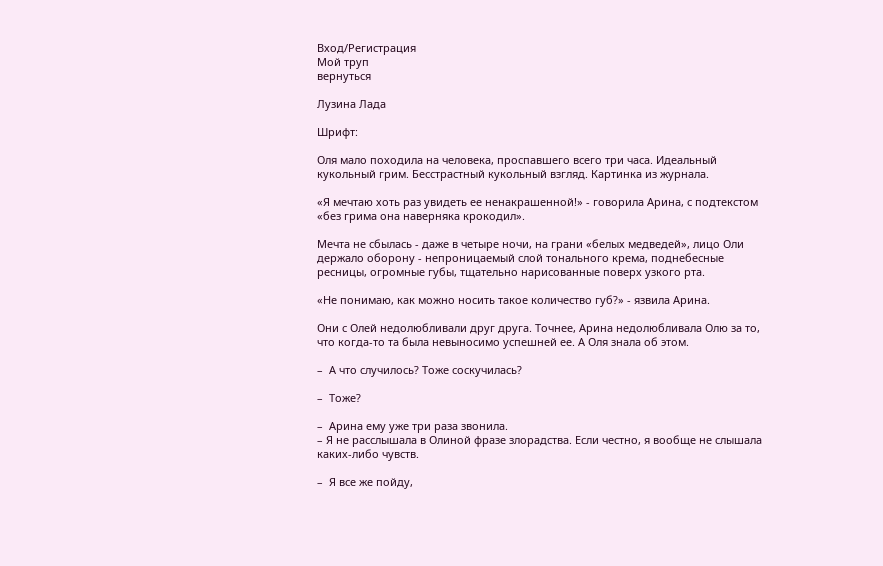Вход/Регистрация
Мой труп
вернуться

Лузина Лада

Шрифт:

Оля мало походила на человека, проспавшего всего три часа. Идеальный кукольный грим. Бесстрастный кукольный взгляд. Картинка из журнала.

«Я мечтаю хоть раз увидеть ее ненакрашенной!» - говорила Арина, с подтекстом «без грима она наверняка крокодил».

Мечта не сбылась - даже в четыре ночи, на грани «белых медведей», лицо Оли держало оборону - непроницаемый слой тонального крема, поднебесные ресницы, огромные губы, тщательно нарисованные поверх узкого рта.

«Не понимаю, как можно носить такое количество губ?» - язвила Арина.

Они с Олей недолюбливали друг друга. Точнее, Арина недолюбливала Олю за то, что когда-то та была невыносимо успешней ее. А Оля знала об этом.

–  А что случилось? Тоже соскучилась?

–  Тоже?

–  Арина ему уже три раза звонила.
– Я не расслышала в Олиной фразе злорадства. Если честно, я вообще не слышала каких-либо чувств.

–  Я все же пойду,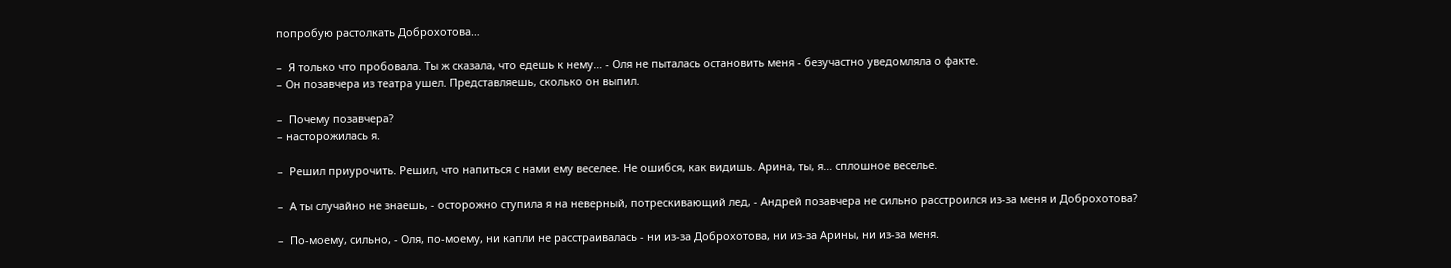попробую растолкать Доброхотова…

–  Я только что пробовала. Ты ж сказала, что едешь к нему… - Оля не пыталась остановить меня - безучастно уведомляла о факте.
– Он позавчера из театра ушел. Представляешь, сколько он выпил.

–  Почему позавчера?
– насторожилась я.

–  Решил приурочить. Решил, что напиться с нами ему веселее. Не ошибся, как видишь. Арина, ты, я… сплошное веселье.

–  А ты случайно не знаешь, - осторожно ступила я на неверный, потрескивающий лед, - Андрей позавчера не сильно расстроился из-за меня и Доброхотова?

–  По-моему, сильно, - Оля, по-моему, ни капли не расстраивалась - ни из-за Доброхотова, ни из-за Арины, ни из-за меня.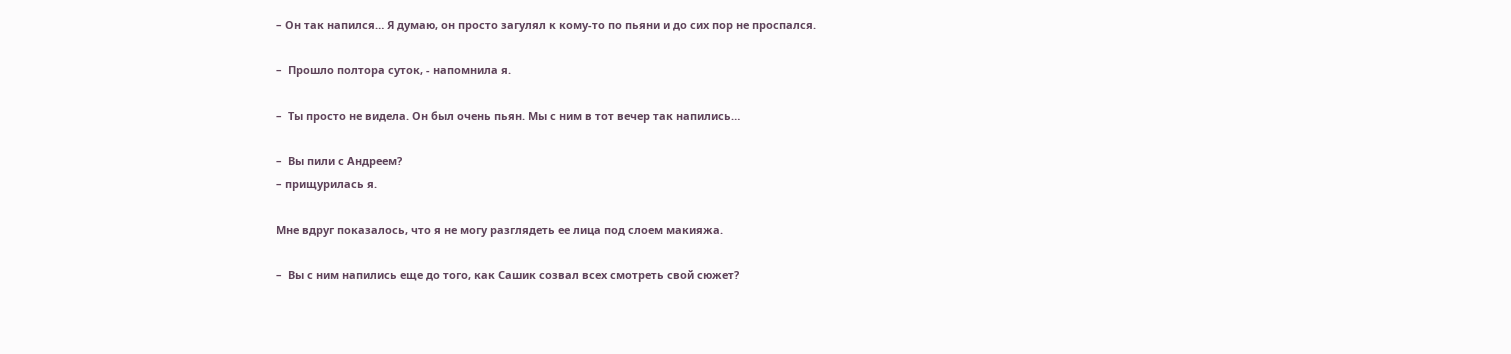– Он так напился… Я думаю, он просто загулял к кому-то по пьяни и до сих пор не проспался.

–  Прошло полтора суток, - напомнила я.

–  Ты просто не видела. Он был очень пьян. Мы с ним в тот вечер так напились…

–  Вы пили с Андреем?
– прищурилась я.

Мне вдруг показалось, что я не могу разглядеть ее лица под слоем макияжа.

–  Вы с ним напились еще до того, как Сашик созвал всех смотреть свой сюжет?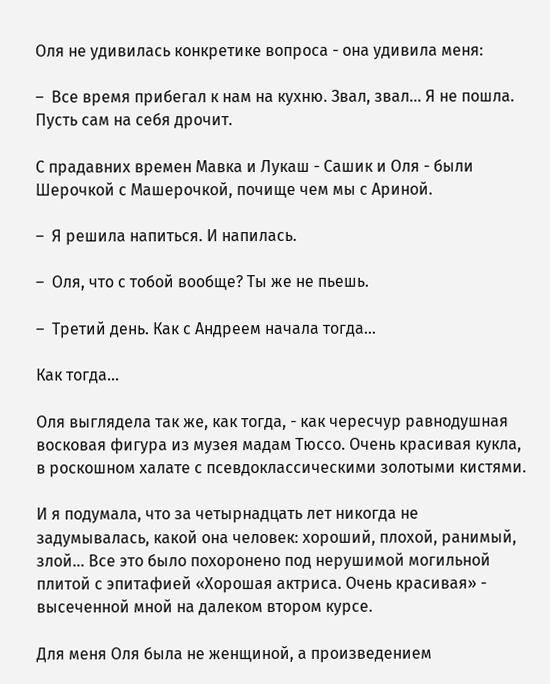Оля не удивилась конкретике вопроса - она удивила меня:

–  Все время прибегал к нам на кухню. Звал, звал… Я не пошла. Пусть сам на себя дрочит.

С прадавних времен Мавка и Лукаш - Сашик и Оля - были Шерочкой с Машерочкой, почище чем мы с Ариной.

–  Я решила напиться. И напилась.

–  Оля, что с тобой вообще? Ты же не пьешь.

–  Третий день. Как с Андреем начала тогда…

Как тогда…

Оля выглядела так же, как тогда, - как чересчур равнодушная восковая фигура из музея мадам Тюссо. Очень красивая кукла, в роскошном халате с псевдоклассическими золотыми кистями.

И я подумала, что за четырнадцать лет никогда не задумывалась, какой она человек: хороший, плохой, ранимый, злой… Все это было похоронено под нерушимой могильной плитой с эпитафией «Хорошая актриса. Очень красивая» - высеченной мной на далеком втором курсе.

Для меня Оля была не женщиной, а произведением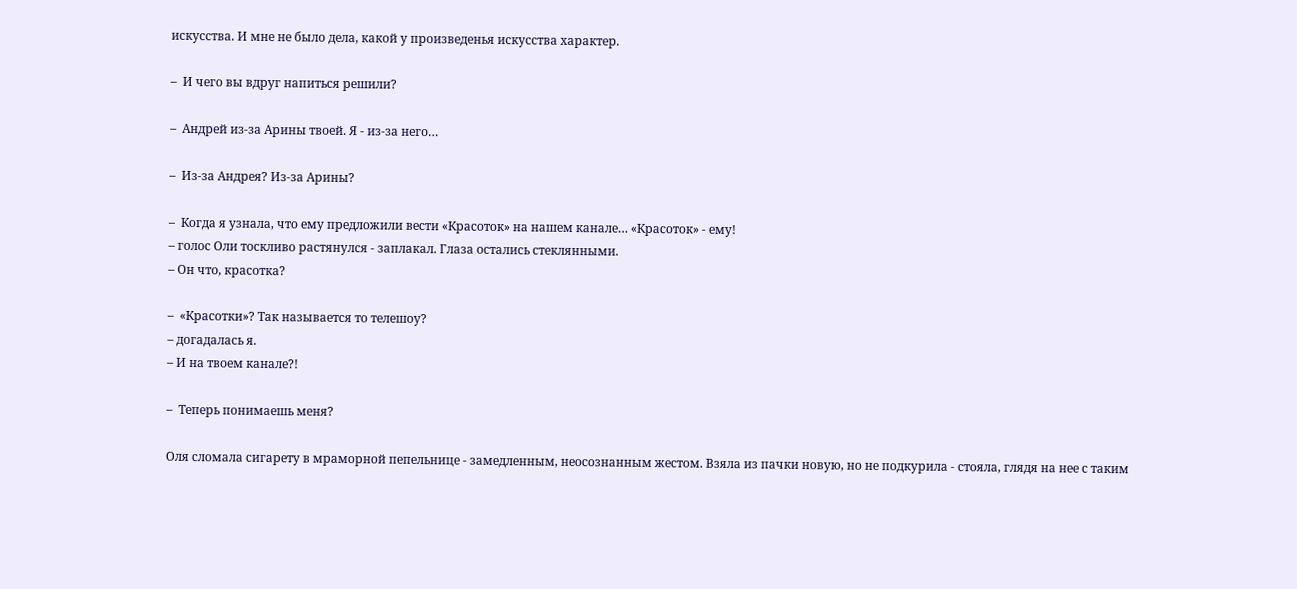искусства. И мне не было дела, какой у произведенья искусства характер.

–  И чего вы вдруг напиться решили?

–  Андрей из-за Арины твоей. Я - из-за него…

–  Из-за Андрея? Из-за Арины?

–  Когда я узнала, что ему предложили вести «Красоток» на нашем канале… «Красоток» - ему!
– голос Оли тоскливо растянулся - заплакал. Глаза остались стеклянными.
– Он что, красотка?

–  «Красотки»? Так называется то телешоу?
– догадалась я.
– И на твоем канале?!

–  Теперь понимаешь меня?

Оля сломала сигарету в мраморной пепельнице - замедленным, неосознанным жестом. Взяла из пачки новую, но не подкурила - стояла, глядя на нее с таким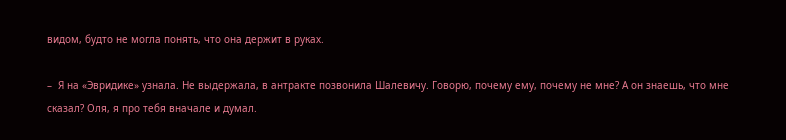видом, будто не могла понять, что она держит в руках.

–  Я на «Эвридике» узнала. Не выдержала, в антракте позвонила Шалевичу. Говорю, почему ему, почему не мне? А он знаешь, что мне сказал? Оля, я про тебя вначале и думал.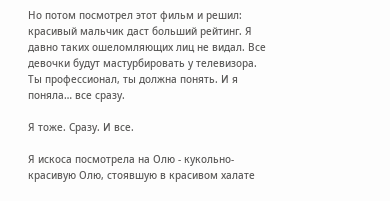Но потом посмотрел этот фильм и решил: красивый мальчик даст больший рейтинг. Я давно таких ошеломляющих лиц не видал. Все девочки будут мастурбировать у телевизора. Ты профессионал, ты должна понять. И я поняла… все сразу.

Я тоже. Сразу. И все.

Я искоса посмотрела на Олю - кукольно-красивую Олю, стоявшую в красивом халате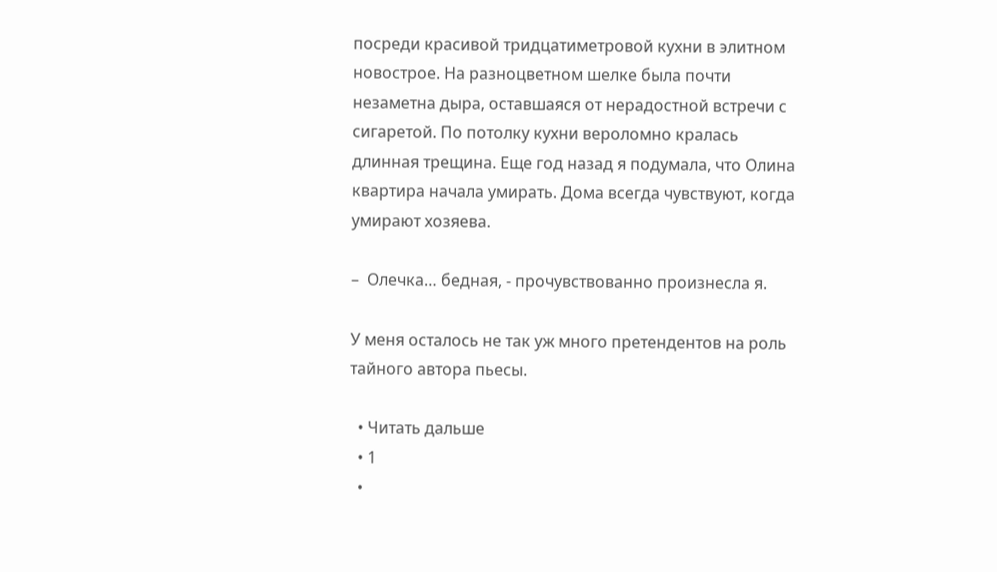посреди красивой тридцатиметровой кухни в элитном новострое. На разноцветном шелке была почти незаметна дыра, оставшаяся от нерадостной встречи с сигаретой. По потолку кухни вероломно кралась длинная трещина. Еще год назад я подумала, что Олина квартира начала умирать. Дома всегда чувствуют, когда умирают хозяева.

–  Олечка… бедная, - прочувствованно произнесла я.

У меня осталось не так уж много претендентов на роль тайного автора пьесы.

  • Читать дальше
  • 1
  •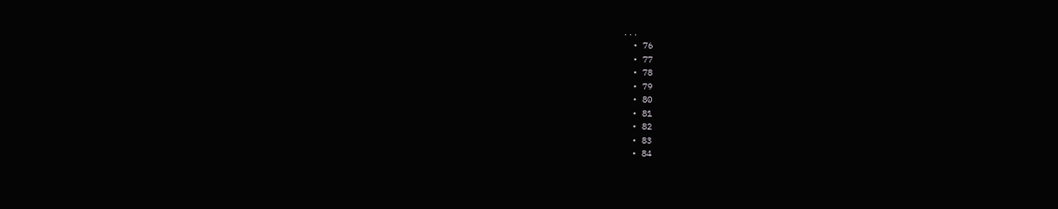...
  • 76
  • 77
  • 78
  • 79
  • 80
  • 81
  • 82
  • 83
  • 84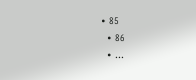• 85
  • 86
  • ...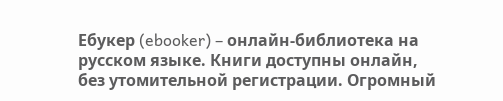Ебукер (ebooker) – онлайн-библиотека на русском языке. Книги доступны онлайн, без утомительной регистрации. Огромный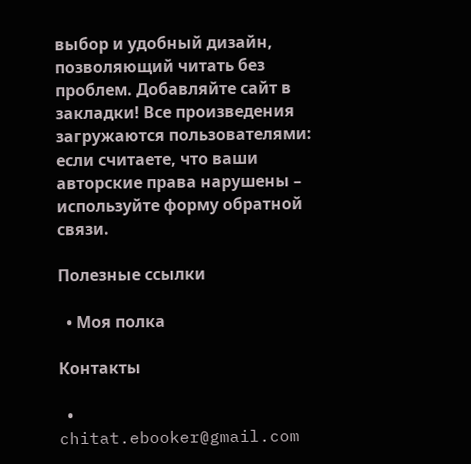выбор и удобный дизайн, позволяющий читать без проблем. Добавляйте сайт в закладки! Все произведения загружаются пользователями: если считаете, что ваши авторские права нарушены – используйте форму обратной связи.

Полезные ссылки

  • Моя полка

Контакты

  • chitat.ebooker@gmail.com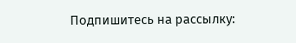Подпишитесь на рассылку: